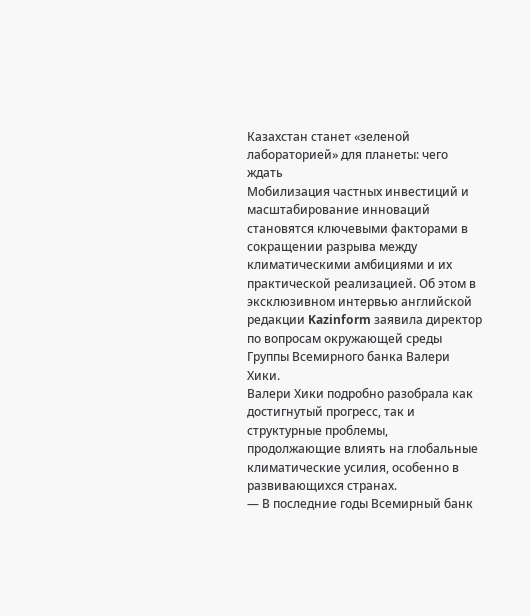Казахстан станет «зеленой лабораторией» для планеты: чего ждать
Мобилизация частных инвестиций и масштабирование инноваций становятся ключевыми факторами в сокращении разрыва между климатическими амбициями и их практической реализацией. Об этом в эксклюзивном интервью английской редакции Kazinform заявила директор по вопросам окружающей среды Группы Всемирного банка Валери Хики.
Валери Хики подробно разобрала как достигнутый прогресс, так и структурные проблемы, продолжающие влиять на глобальные климатические усилия, особенно в развивающихся странах.
— В последние годы Всемирный банк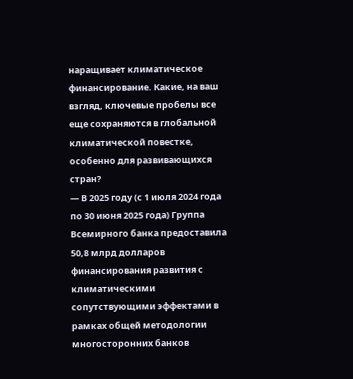наращивает климатическое финансирование. Какие, на ваш взгляд, ключевые пробелы все еще сохраняются в глобальной климатической повестке, особенно для развивающихся стран?
— В 2025 году (с 1 июля 2024 года по 30 июня 2025 года) Группа Всемирного банка предоставила 50,8 млрд долларов финансирования развития с климатическими сопутствующими эффектами в рамках общей методологии многосторонних банков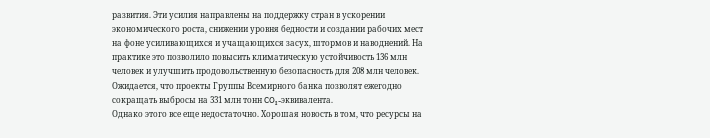развития. Эти усилия направлены на поддержку стран в ускорении экономического роста, снижении уровня бедности и создании рабочих мест на фоне усиливающихся и учащающихся засух, штормов и наводнений. На практике это позволило повысить климатическую устойчивость 136 млн человек и улучшить продовольственную безопасность для 208 млн человек. Ожидается, что проекты Группы Всемирного банка позволят ежегодно сокращать выбросы на 331 млн тонн CO₂-эквивалента.
Однако этого все еще недостаточно. Хорошая новость в том, что ресурсы на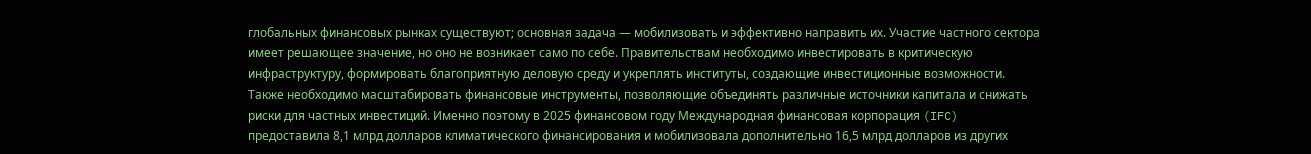глобальных финансовых рынках существуют; основная задача — мобилизовать и эффективно направить их. Участие частного сектора имеет решающее значение, но оно не возникает само по себе. Правительствам необходимо инвестировать в критическую инфраструктуру, формировать благоприятную деловую среду и укреплять институты, создающие инвестиционные возможности. Также необходимо масштабировать финансовые инструменты, позволяющие объединять различные источники капитала и снижать риски для частных инвестиций. Именно поэтому в 2025 финансовом году Международная финансовая корпорация (IFC) предоставила 8,1 млрд долларов климатического финансирования и мобилизовала дополнительно 16,5 млрд долларов из других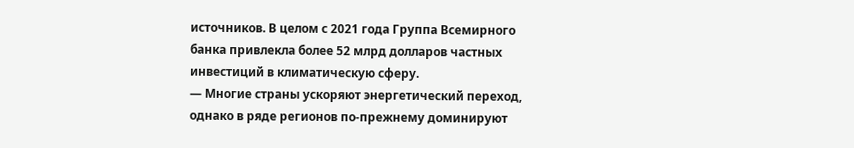источников. В целом с 2021 года Группа Всемирного банка привлекла более 52 млрд долларов частных инвестиций в климатическую сферу.
— Многие страны ускоряют энергетический переход, однако в ряде регионов по-прежнему доминируют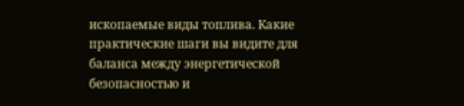ископаемые виды топлива. Какие практические шаги вы видите для баланса между энергетической безопасностью и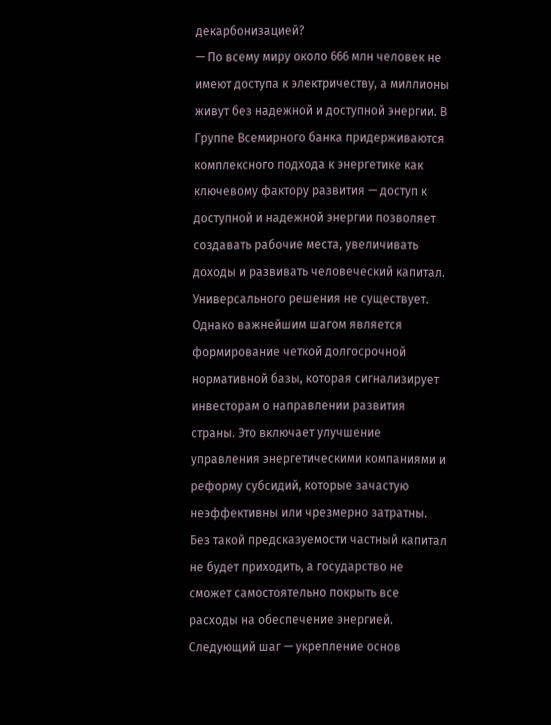декарбонизацией?
— По всему миру около 666 млн человек не имеют доступа к электричеству, а миллионы живут без надежной и доступной энергии. В Группе Всемирного банка придерживаются комплексного подхода к энергетике как ключевому фактору развития — доступ к доступной и надежной энергии позволяет создавать рабочие места, увеличивать доходы и развивать человеческий капитал.
Универсального решения не существует. Однако важнейшим шагом является формирование четкой долгосрочной нормативной базы, которая сигнализирует инвесторам о направлении развития страны. Это включает улучшение управления энергетическими компаниями и реформу субсидий, которые зачастую неэффективны или чрезмерно затратны. Без такой предсказуемости частный капитал не будет приходить, а государство не сможет самостоятельно покрыть все расходы на обеспечение энергией.
Следующий шаг — укрепление основ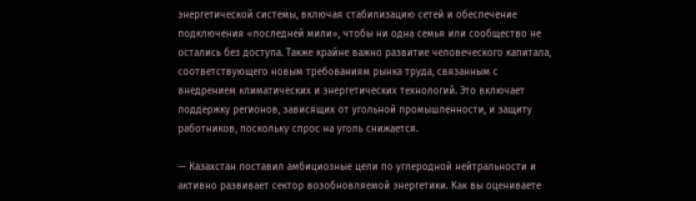энергетической системы, включая стабилизацию сетей и обеспечение подключения «последней мили», чтобы ни одна семья или сообщество не остались без доступа. Также крайне важно развитие человеческого капитала, соответствующего новым требованиям рынка труда, связанным с внедрением климатических и энергетических технологий. Это включает поддержку регионов, зависящих от угольной промышленности, и защиту работников, поскольку спрос на уголь снижается.

— Казахстан поставил амбициозные цели по углеродной нейтральности и активно развивает сектор возобновляемой энергетики. Как вы оцениваете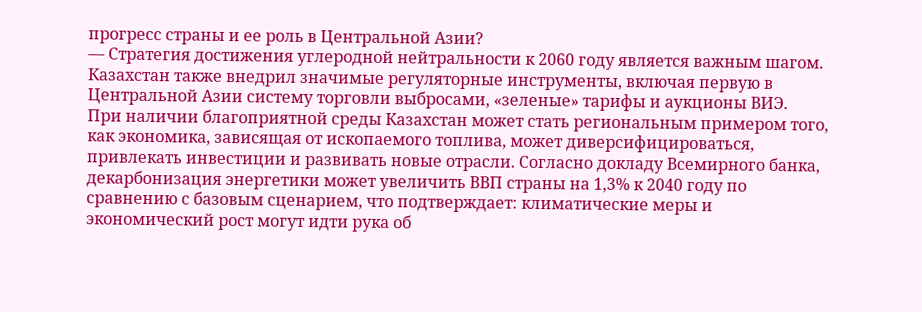прогресс страны и ее роль в Центральной Азии?
— Стратегия достижения углеродной нейтральности к 2060 году является важным шагом. Казахстан также внедрил значимые регуляторные инструменты, включая первую в Центральной Азии систему торговли выбросами, «зеленые» тарифы и аукционы ВИЭ.
При наличии благоприятной среды Казахстан может стать региональным примером того, как экономика, зависящая от ископаемого топлива, может диверсифицироваться, привлекать инвестиции и развивать новые отрасли. Согласно докладу Всемирного банка, декарбонизация энергетики может увеличить ВВП страны на 1,3% к 2040 году по сравнению с базовым сценарием, что подтверждает: климатические меры и экономический рост могут идти рука об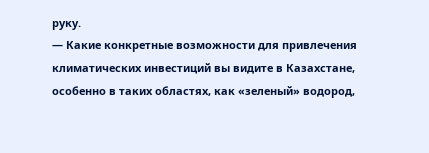руку.
— Какие конкретные возможности для привлечения климатических инвестиций вы видите в Казахстане, особенно в таких областях, как «зеленый» водород,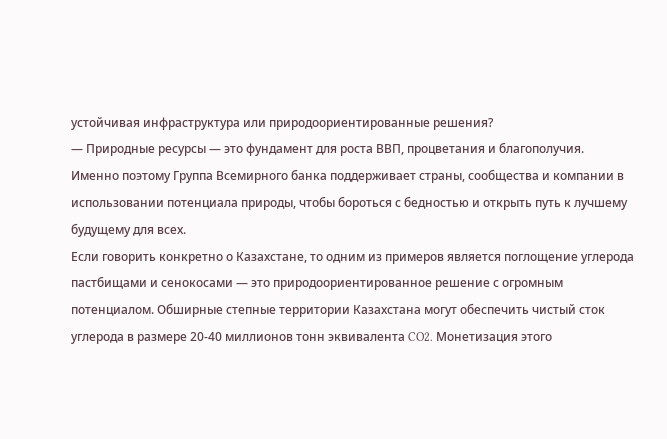устойчивая инфраструктура или природоориентированные решения?
— Природные ресурсы — это фундамент для роста ВВП, процветания и благополучия. Именно поэтому Группа Всемирного банка поддерживает страны, сообщества и компании в использовании потенциала природы, чтобы бороться с бедностью и открыть путь к лучшему будущему для всех.
Если говорить конкретно о Казахстане, то одним из примеров является поглощение углерода пастбищами и сенокосами — это природоориентированное решение с огромным потенциалом. Обширные степные территории Казахстана могут обеспечить чистый сток углерода в размере 20-40 миллионов тонн эквивалента CO2. Монетизация этого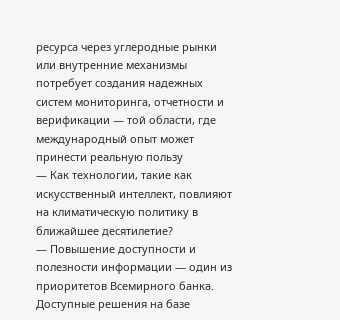ресурса через углеродные рынки или внутренние механизмы потребует создания надежных систем мониторинга, отчетности и верификации — той области, где международный опыт может принести реальную пользу
— Как технологии, такие как искусственный интеллект, повлияют на климатическую политику в ближайшее десятилетие?
— Повышение доступности и полезности информации — один из приоритетов Всемирного банка. Доступные решения на базе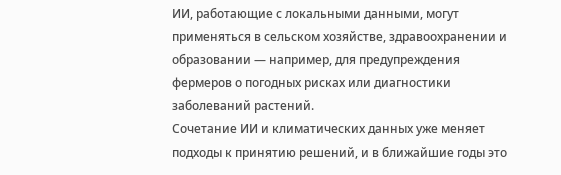ИИ, работающие с локальными данными, могут применяться в сельском хозяйстве, здравоохранении и образовании — например, для предупреждения фермеров о погодных рисках или диагностики заболеваний растений.
Сочетание ИИ и климатических данных уже меняет подходы к принятию решений, и в ближайшие годы это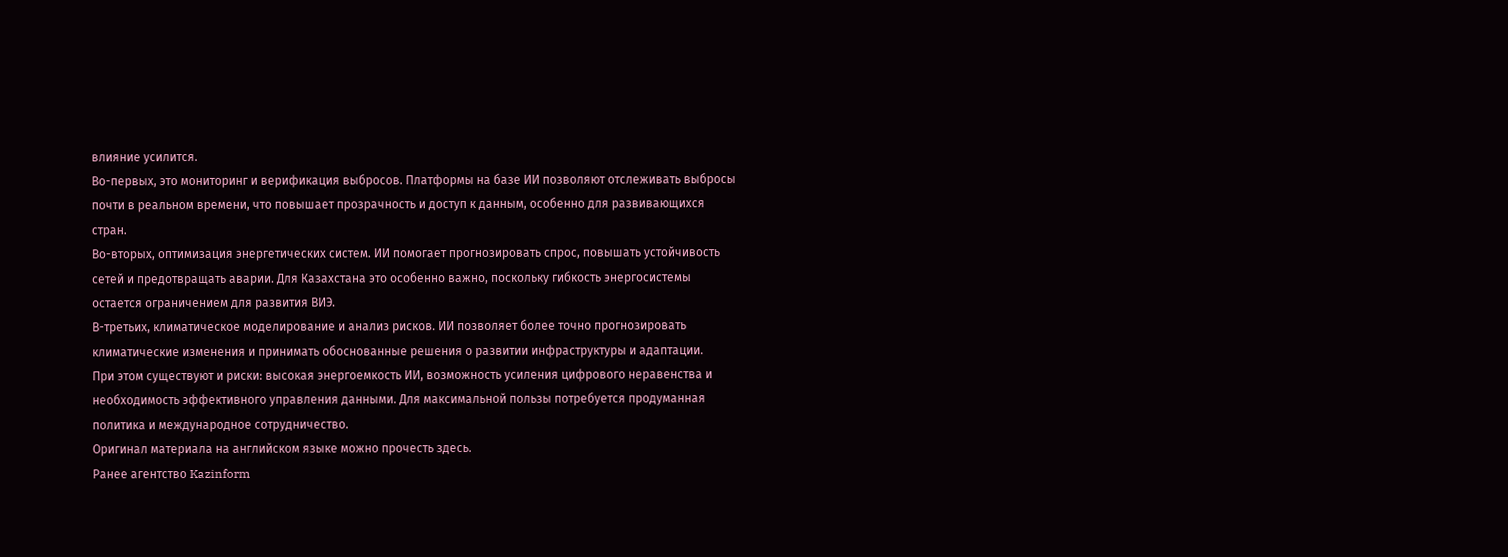влияние усилится.
Во-первых, это мониторинг и верификация выбросов. Платформы на базе ИИ позволяют отслеживать выбросы почти в реальном времени, что повышает прозрачность и доступ к данным, особенно для развивающихся стран.
Во-вторых, оптимизация энергетических систем. ИИ помогает прогнозировать спрос, повышать устойчивость сетей и предотвращать аварии. Для Казахстана это особенно важно, поскольку гибкость энергосистемы остается ограничением для развития ВИЭ.
В-третьих, климатическое моделирование и анализ рисков. ИИ позволяет более точно прогнозировать климатические изменения и принимать обоснованные решения о развитии инфраструктуры и адаптации.
При этом существуют и риски: высокая энергоемкость ИИ, возможность усиления цифрового неравенства и необходимость эффективного управления данными. Для максимальной пользы потребуется продуманная политика и международное сотрудничество.
Оригинал материала на английском языке можно прочесть здесь.
Ранее агентство Kazinform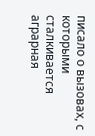писало о вызовах, с которыми сталкивается аграрная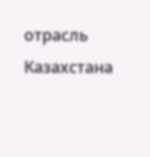отрасль Казахстана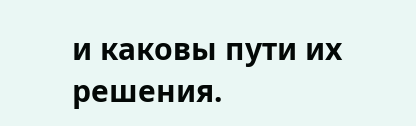и каковы пути их решения.